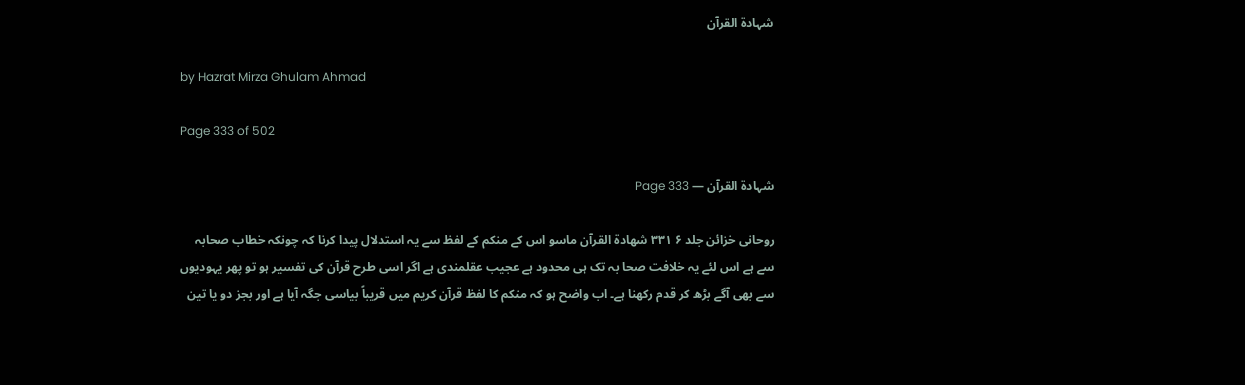شہادة القرآن

by Hazrat Mirza Ghulam Ahmad

Page 333 of 502

شہادة القرآن — Page 333

روحانی خزائن جلد ۶ ۳۳۱ شهادة القرآن ماسو اس کے منکم کے لفظ سے یہ استدلال پیدا کرنا کہ چونکہ خطاب صحابہ سے ہے اس لئے یہ خلافت صحا بہ تک ہی محدود ہے عجیب عقلمندی ہے اگر اسی طرح قرآن کی تفسیر ہو تو پھر یہودیوں سے بھی آگے بڑھ کر قدم رکھنا ہے۔ اب واضح ہو کہ منکم کا لفظ قرآن کریم میں قریباً بیاسی جگہ آیا ہے اور بجز دو یا تین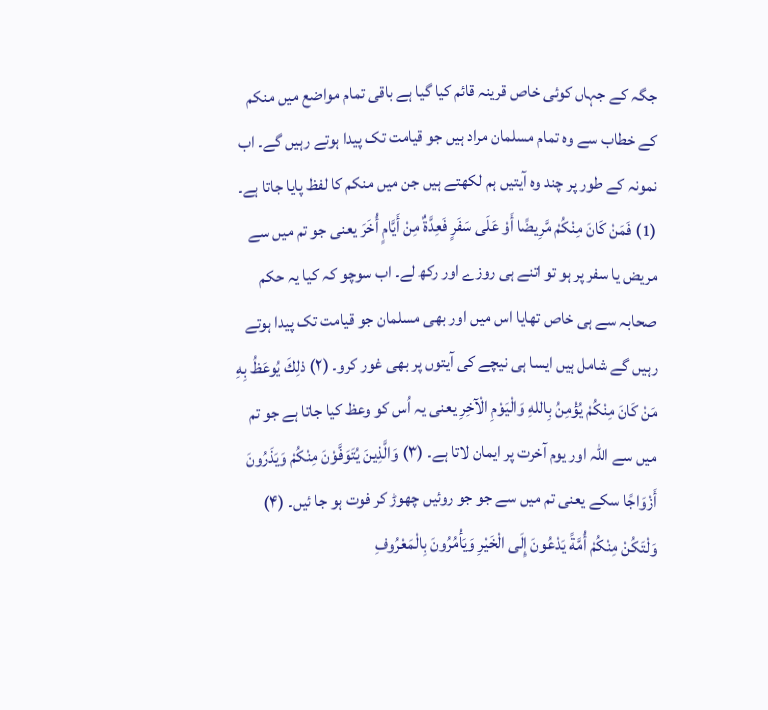جگہ کے جہاں کوئی خاص قرینہ قائم کیا گیا ہے باقی تمام مواضع میں منکم کے خطاب سے وہ تمام مسلمان مراد ہیں جو قیامت تک پیدا ہوتے رہیں گے۔ اب نمونہ کے طور پر چند وہ آیتیں ہم لکھتے ہیں جن میں منکم کا لفظ پایا جاتا ہے۔ (1) فَمَنْ كَانَ مِنْكُمْ مَّرِيضًا أَوْ عَلَى سَفَرٍ فَعِدَّةٌ مِنْ أَيَّامٍ أُخَرَ یعنی جو تم میں سے مریض یا سفر پر ہو تو اتنے ہی روزے اور رکھ لے۔ اب سوچو کہ کیا یہ حکم صحابہ سے ہی خاص تھایا اس میں اور بھی مسلمان جو قیامت تک پیدا ہوتے رہیں گے شامل ہیں ایسا ہی نیچے کی آیتوں پر بھی غور کرو۔ (۲) ذلِكَ يُوعَظُ بِهِ مَنْ كَانَ مِنْكُمْ يُؤْمِنُ بِاللهِ وَالْيَوْمِ الْآخِرِ یعنی یہ اُس کو وعظ کیا جاتا ہے جو تم میں سے اللہ اور یوم آخرت پر ایمان لاتا ہے۔ (۳) وَالَّذِينَ يُتَوَفَّوْنَ مِنْكُمْ وَيَذَرُونَ أَزْوَاجًا سکے یعنی تم میں سے جو جو روئیں چھوڑ کر فوت ہو جا ئیں۔ (۴) وَلْتَكُنْ مِنْكُمْ أُمَّةً يَدْعُونَ إِلَى الْخَيْرِ وَيَأْمُرُونَ بِالْمَعْرُوفِ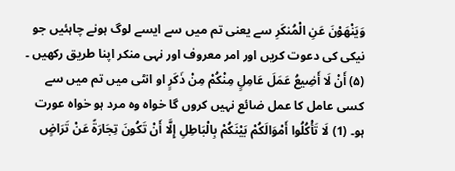وَيَنْهَوْنَ عَنِ الْمُنكَرِ سے یعنی تم میں سے ایسے لوگ ہونے چاہئیں جو نیکی کی دعوت کریں اور امر معروف اور نہی منکر اپنا طریق رکھیں ۔ (۵) أَنْ لَا أَضِيعُ عَمَلَ عَامِلٍ مِنْكُمْ مِنْ ذَكَرٍ او انٹی میں تم میں سے کسی عامل کا عمل ضائع نہیں کروں گا خواہ وہ مرد ہو خواہ عورت ہو۔ (1) لَا تَأْكُلُوا أَمْوَالَكُمْ بَيْنَكُمْ بِالْبَاطِلِ إِلَّا أَنْ تَكُونَ تِجَارَةً عَنْ تَرَاضٍ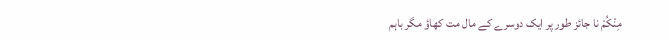مِنْكُمْ نا جائز طور پر ایک دوسرے کے مال مت کھاؤ مگر باہم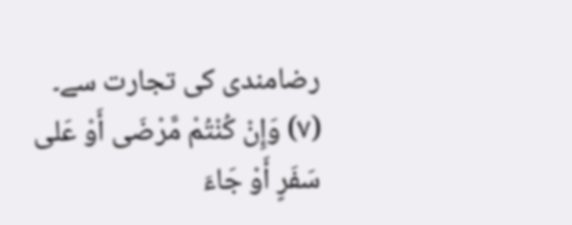رضامندی کی تجارت سے۔ (۷) وَإِنْ كُنْتُمْ مَّرْضَى أَوْ عَلى سَفَرٍ أَوْ جَاءَ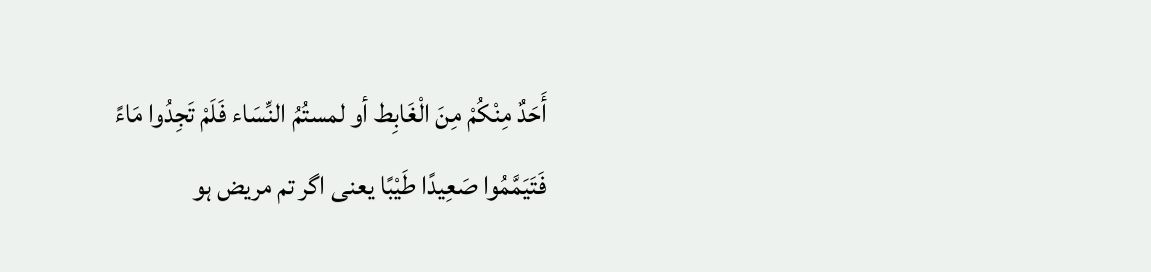أَحَدٌ مِنْكُمْ مِنَ الْغَابِط أو لمستُمُ النِّسَاء فَلَمْ تَجِدُوا مَاءً فَتَيَمَّمُوا صَعِيدًا طَيْبًا یعنی اگر تم مریض ہو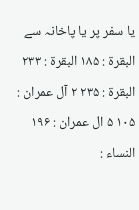یا سفر پر یا پاخانہ سے البقرة : ۱۸۵ البقرة : ٢٣٣ البقرة : ۲۳۵ ۲ آل عمران : ۱۰۵ ۵ ال عمران : ۱۹۶ النساء :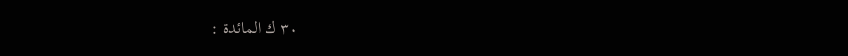٣٠ ك المائدة :